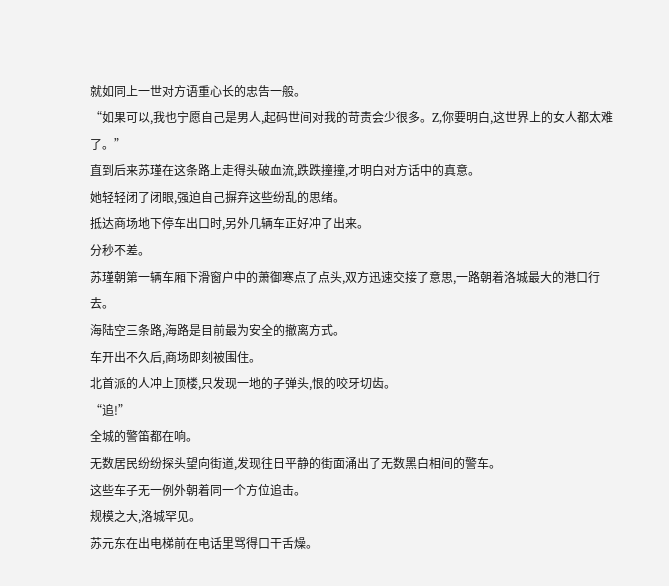就如同上一世对方语重心长的忠告一般。
“如果可以,我也宁愿自己是男人,起码世间对我的苛责会少很多。Z,你要明白,这世界上的女人都太难了。”
直到后来苏瑾在这条路上走得头破血流,跌跌撞撞,才明白对方话中的真意。
她轻轻闭了闭眼,强迫自己摒弃这些纷乱的思绪。
抵达商场地下停车出口时,另外几辆车正好冲了出来。
分秒不差。
苏瑾朝第一辆车厢下滑窗户中的萧御寒点了点头,双方迅速交接了意思,一路朝着洛城最大的港口行去。
海陆空三条路,海路是目前最为安全的撤离方式。
车开出不久后,商场即刻被围住。
北首派的人冲上顶楼,只发现一地的子弹头,恨的咬牙切齿。
“追!”
全城的警笛都在响。
无数居民纷纷探头望向街道,发现往日平静的街面涌出了无数黑白相间的警车。
这些车子无一例外朝着同一个方位追击。
规模之大,洛城罕见。
苏元东在出电梯前在电话里骂得口干舌燥。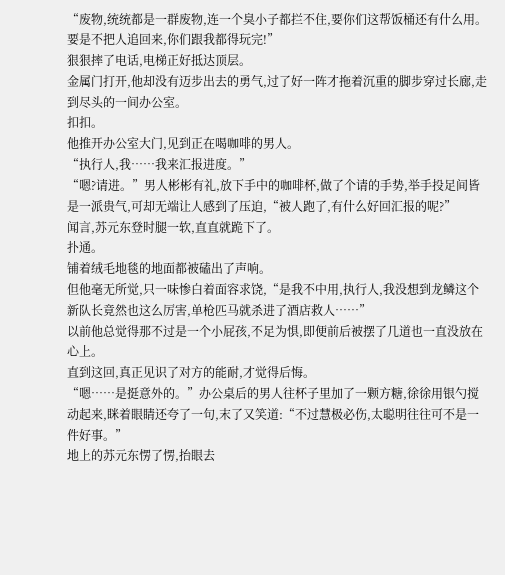“废物,统统都是一群废物,连一个臭小子都拦不住,要你们这帮饭桶还有什么用。要是不把人追回来,你们跟我都得玩完!”
狠狠摔了电话,电梯正好抵达顶层。
金属门打开,他却没有迈步出去的勇气,过了好一阵才拖着沉重的脚步穿过长廊,走到尽头的一间办公室。
扣扣。
他推开办公室大门,见到正在喝咖啡的男人。
“执行人,我……我来汇报进度。”
“嗯?请进。”男人彬彬有礼,放下手中的咖啡杯,做了个请的手势,举手投足间皆是一派贵气,可却无端让人感到了压迫,“被人跑了,有什么好回汇报的呢?”
闻言,苏元东登时腿一软,直直就跪下了。
扑通。
铺着绒毛地毯的地面都被磕出了声响。
但他毫无所觉,只一味惨白着面容求饶,“是我不中用,执行人,我没想到龙鳞这个新队长竟然也这么厉害,单枪匹马就杀进了酒店救人……”
以前他总觉得那不过是一个小屁孩,不足为惧,即便前后被摆了几道也一直没放在心上。
直到这回,真正见识了对方的能耐,才觉得后悔。
“嗯……是挺意外的。”办公桌后的男人往杯子里加了一颗方糖,徐徐用银勺搅动起来,眯着眼睛还夸了一句,末了又笑道:“不过慧极必伤,太聪明往往可不是一件好事。”
地上的苏元东愣了愣,抬眼去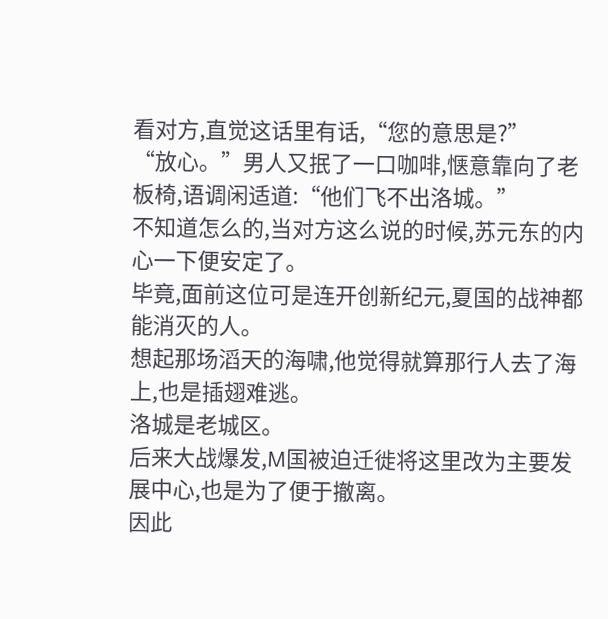看对方,直觉这话里有话,“您的意思是?”
“放心。”男人又抿了一口咖啡,惬意靠向了老板椅,语调闲适道:“他们飞不出洛城。”
不知道怎么的,当对方这么说的时候,苏元东的内心一下便安定了。
毕竟,面前这位可是连开创新纪元,夏国的战神都能消灭的人。
想起那场滔天的海啸,他觉得就算那行人去了海上,也是插翅难逃。
洛城是老城区。
后来大战爆发,M国被迫迁徙将这里改为主要发展中心,也是为了便于撤离。
因此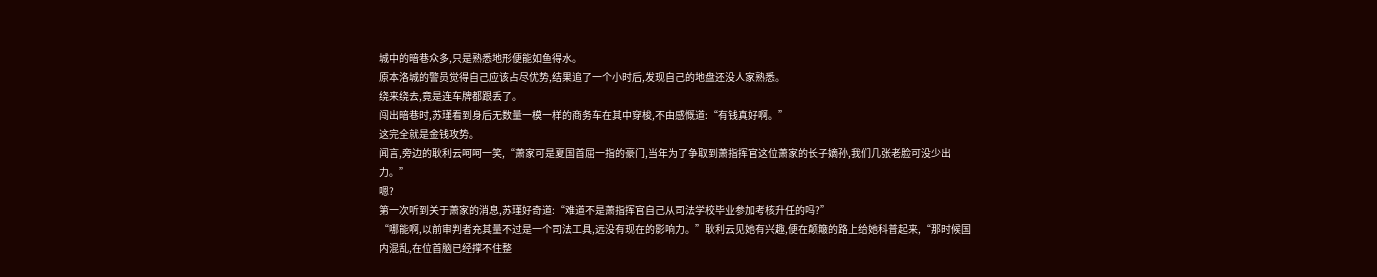城中的暗巷众多,只是熟悉地形便能如鱼得水。
原本洛城的警员觉得自己应该占尽优势,结果追了一个小时后,发现自己的地盘还没人家熟悉。
绕来绕去,竟是连车牌都跟丢了。
闯出暗巷时,苏瑾看到身后无数量一模一样的商务车在其中穿梭,不由感慨道:“有钱真好啊。”
这完全就是金钱攻势。
闻言,旁边的耿利云呵呵一笑,“萧家可是夏国首屈一指的豪门,当年为了争取到萧指挥官这位萧家的长子嫡孙,我们几张老脸可没少出力。”
嗯?
第一次听到关于萧家的消息,苏瑾好奇道:“难道不是萧指挥官自己从司法学校毕业参加考核升任的吗?”
“哪能啊,以前审判者充其量不过是一个司法工具,远没有现在的影响力。”耿利云见她有兴趣,便在颠簸的路上给她科普起来,“那时候国内混乱,在位首脑已经撑不住整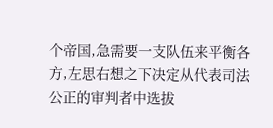个帝国,急需要一支队伍来平衡各方,左思右想之下决定从代表司法公正的审判者中选拔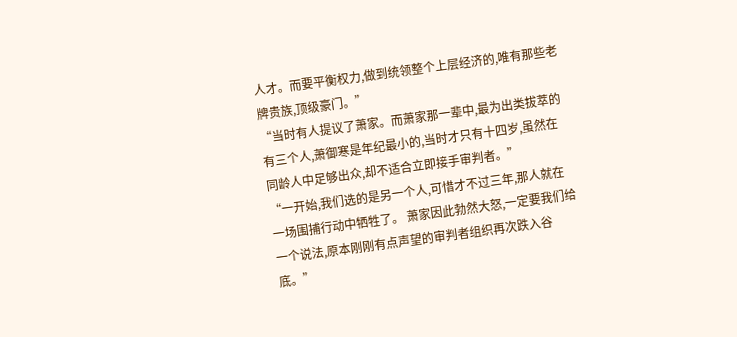人才。而要平衡权力,做到统领整个上层经济的,唯有那些老牌贵族,顶级豪门。”
“当时有人提议了萧家。而萧家那一辈中,最为出类拔萃的有三个人,萧御寒是年纪最小的,当时才只有十四岁,虽然在同龄人中足够出众,却不适合立即接手审判者。”
“一开始,我们选的是另一个人,可惜才不过三年,那人就在一场围捕行动中牺牲了。 萧家因此勃然大怒,一定要我们给一个说法,原本刚刚有点声望的审判者组织再次跌入谷底。”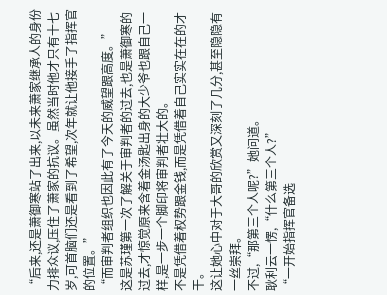“后来,还是萧御寒站了出来,以未来萧家继承人的身份力排众议,压住了萧家的抗议。虽然当时他才只有十七岁,可首脑们还是看到了希望,次年就让他接手了指挥官的位置。”
“而审判者组织也因此有了今天的威望跟高度。”
这是苏瑾第一次了解关于审判者的过去,也是萧御寒的过去,才惊觉原来含着金汤匙出身的大少爷也跟自己一样,是一步一个脚印将审判者壮大的。
不是凭借着权势跟金钱,而是凭借着自己实实在在的才干。
这让她心中对于大哥的欣赏又深刻了几分,甚至隐隐有一丝崇拜。
不过,“那第三个人呢?”她问道。
耿利云一愣,“什么第三个人?”
“一开始指挥官备选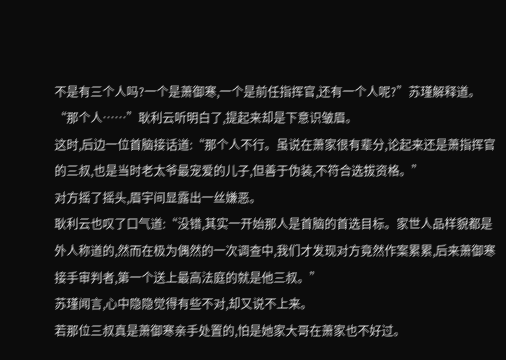不是有三个人吗?一个是萧御寒,一个是前任指挥官,还有一个人呢?”苏瑾解释道。
“那个人……”耿利云听明白了,提起来却是下意识皱眉。
这时,后边一位首脑接话道:“那个人不行。虽说在萧家很有辈分,论起来还是萧指挥官的三叔,也是当时老太爷最宠爱的儿子,但善于伪装,不符合选拔资格。”
对方摇了摇头,眉宇间显露出一丝嫌恶。
耿利云也叹了口气道:“没错,其实一开始那人是首脑的首选目标。家世人品样貌都是外人称道的,然而在极为偶然的一次调查中,我们才发现对方竟然作案累累,后来萧御寒接手审判者,第一个送上最高法庭的就是他三叔。”
苏瑾闻言,心中隐隐觉得有些不对,却又说不上来。
若那位三叔真是萧御寒亲手处置的,怕是她家大哥在萧家也不好过。